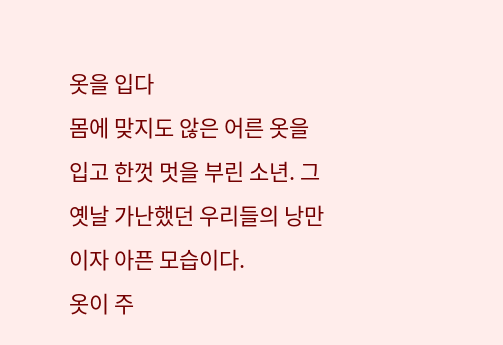옷을 입다
몸에 맞지도 않은 어른 옷을 입고 한껏 멋을 부린 소년. 그 옛날 가난했던 우리들의 낭만이자 아픈 모습이다.
옷이 주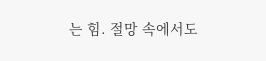는 힘. 절망 속에서도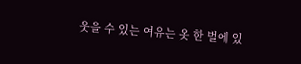웃을 수 있는 여유는 옷 한 벌에 있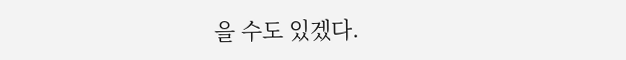을 수도 있겠다.